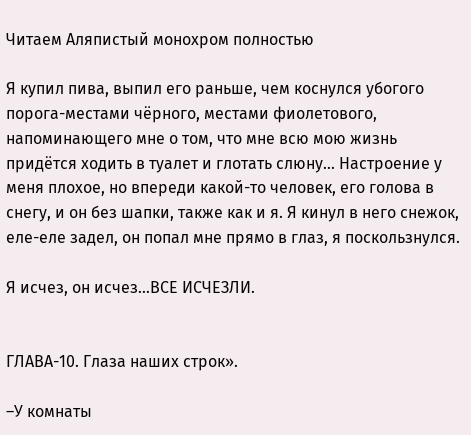Читаем Аляпистый монохром полностью

Я купил пива, выпил его раньше, чем коснулся убогого порога-местами чёрного, местами фиолетового, напоминающего мне о том, что мне всю мою жизнь придётся ходить в туалет и глотать слюну… Настроение у меня плохое, но впереди какой-то человек, его голова в снегу, и он без шапки, также как и я. Я кинул в него снежок, еле-еле задел, он попал мне прямо в глаз, я поскользнулся.

Я исчез, он исчез…ВСЕ ИСЧЕЗЛИ.


ГЛАВА-10. Глаза наших строк».

–У комнаты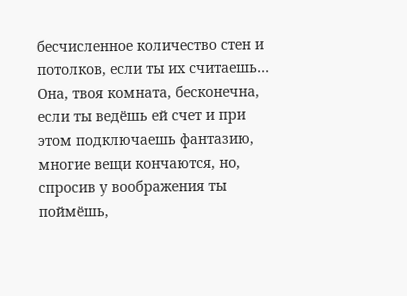бесчисленное количество стен и потолков, если ты их считаешь… Она, твоя комната, бесконечна, если ты ведёшь ей счет и при этом подключаешь фантазию, многие вещи кончаются, но, спросив у воображения ты поймёшь,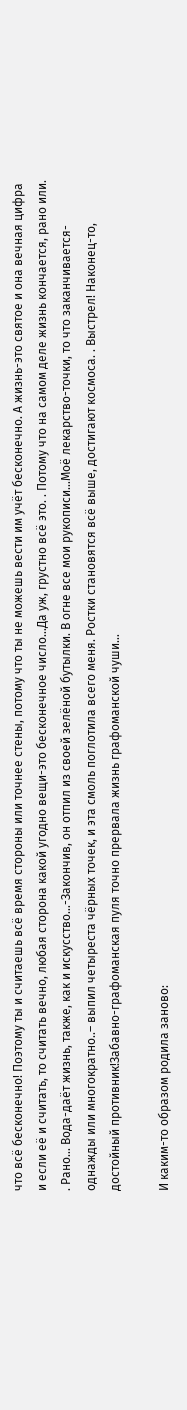что всё бесконечно! Поэтому ты и считаешь всё время стороны или точнее стены, потому что ты не можешь вести им учёт бесконечно. А жизнь-это святое и она вечная цифра и если её и считать, то считать вечно, любая сторона какой угодно вещи-это бесконечное число…Да уж, грустно всё это. . Потому что на самом деле жизнь кончается, рано или. . Рано… Вода-даёт жизнь, также, как и искусство…-Закончив, он отпил из своей зелёной бутылки. В огне все мои рукописи…Моё лекарство-точки, то что заканчивается-однажды или многократно..– выпил четыреста чёрных точек, и эта смоль поглотила всего меня. Ростки становятся всё выше, достигают космоса. . Выстрел! Наконец-то, достойный противник!Забавно-графоманская пуля точно прервала жизнь графоманской чуши…

И каким-то образом родила заново: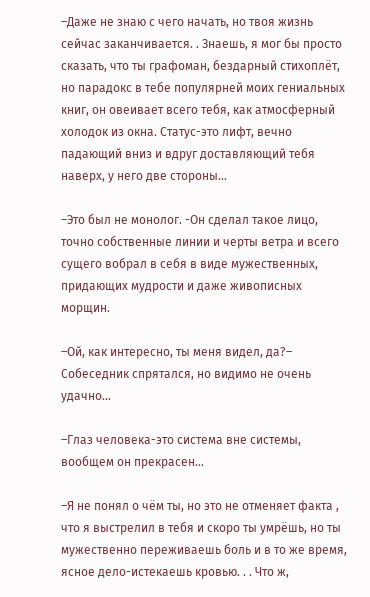–Даже не знаю с чего начать, но твоя жизнь сейчас заканчивается. . Знаешь, я мог бы просто сказать, что ты графоман, бездарный стихоплёт, но парадокс в тебе популярней моих гениальных книг, он овеивает всего тебя, как атмосферный холодок из окна. Статус-это лифт, вечно падающий вниз и вдруг доставляющий тебя наверх, у него две стороны…

–Это был не монолог. -Он сделал такое лицо, точно собственные линии и черты ветра и всего сущего вобрал в себя в виде мужественных, придающих мудрости и даже живописных морщин.

–Ой, как интересно, ты меня видел, да?– Собеседник спрятался, но видимо не очень удачно…

–Глаз человека-это система вне системы, вообщем он прекрасен…

–Я не понял о чём ты, но это не отменяет факта , что я выстрелил в тебя и скоро ты умрёшь, но ты мужественно переживаешь боль и в то же время, ясное дело-истекаешь кровью. . . Что ж,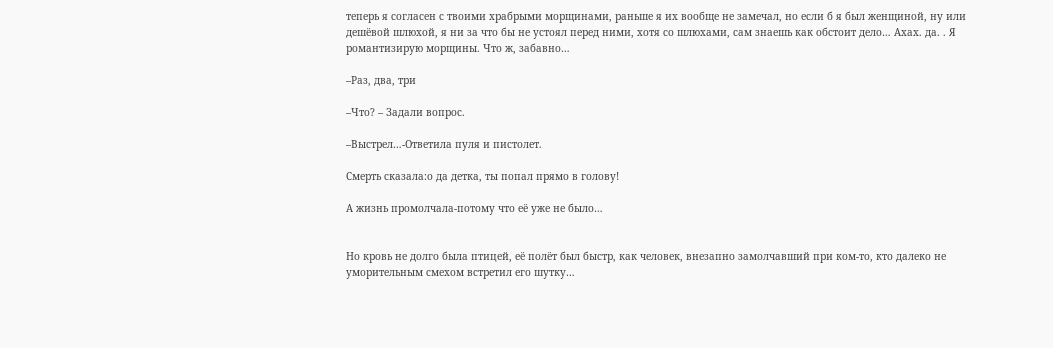теперь я согласен с твоими храбрыми морщинами, раньше я их вообще не замечал, но если б я был женщиной, ну или дешёвой шлюхой, я ни за что бы не устоял перед ними, хотя со шлюхами, сам знаешь как обстоит дело… Ахах. да. . Я романтизирую морщины. Что ж, забавно…

–Раз, два, три

–Что? – Задали вопрос.

–Выстрел…-Ответила пуля и пистолет.

Смерть сказала:о да детка, ты попал прямо в голову!

А жизнь промолчала-потому что её уже не было…


Но кровь не долго была птицей, её полёт был быстр, как человек, внезапно замолчавший при ком-то, кто далеко не уморительным смехом встретил его шутку…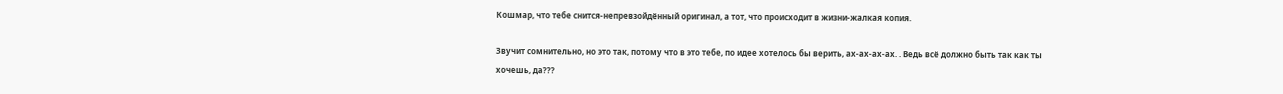Кошмар, что тебе снится-непревзойдённый оригинал, а тот, что происходит в жизни-жалкая копия.

Звучит сомнительно, но это так, потому что в это тебе, по идее хотелось бы верить, ах-ах-ах-ах. . Ведь всё должно быть так как ты хочешь, да???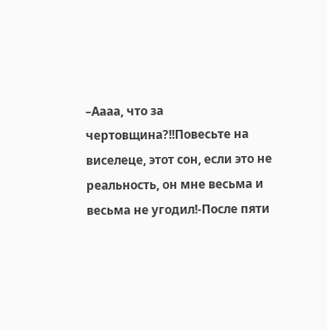–Аааа, что за чертовщина?!!Повесьте на виселеце, этот сон, если это не реальность, он мне весьма и весьма не угодил!-После пяти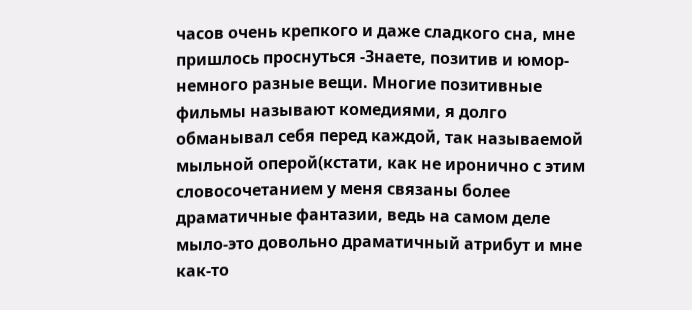часов очень крепкого и даже сладкого сна, мне пришлось проснуться -Знаете, позитив и юмор-немного разные вещи. Многие позитивные фильмы называют комедиями, я долго обманывал себя перед каждой, так называемой мыльной оперой(кстати, как не иронично с этим словосочетанием у меня связаны более драматичные фантазии, ведь на самом деле мыло-это довольно драматичный атрибут и мне как-то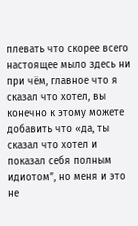плевать что скорее всего настоящее мыло здесь ни при чём, главное что я сказал что хотел, вы конечно к этому можете добавить что «да, ты сказал что хотел и показал себя полным идиотом”, но меня и это не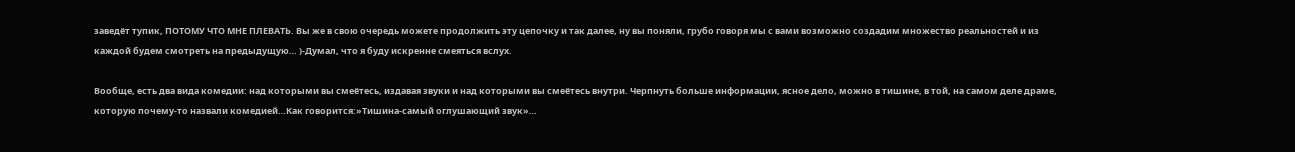заведёт тупик, ПОТОМУ ЧТО МНЕ ПЛЕВАТЬ. Вы же в свою очередь можете продолжить эту цепочку и так далее, ну вы поняли, грубо говоря мы с вами возможно создадим множество реальностей и из каждой будем смотреть на предыдущую… )-Думал, что я буду искренне смеяться вслух.

Вообще, есть два вида комедии: над которыми вы смеётесь, издавая звуки и над которыми вы смеётесь внутри. Черпнуть больше информации, ясное дело, можно в тишине, в той, на самом деле драме, которую почему-то назвали комедией…Как говорится:»Тишина-самый оглушающий звук»…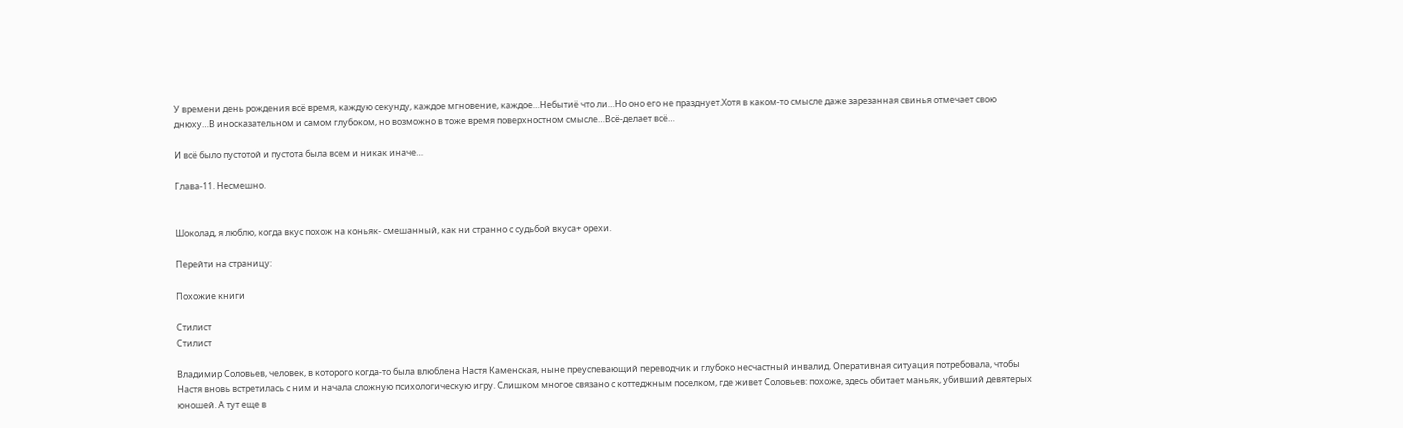У времени день рождения всё время, каждую секунду, каждое мгновение, каждое…Небытиё что ли…Но оно его не празднует.Хотя в каком-то смысле даже зарезанная свинья отмечает свою днюху…В иносказательном и самом глубоком, но возможно в тоже время поверхностном смысле…Всё-делает всё…

И всё было пустотой и пустота была всем и никак иначе…

Глава-11. Несмешно.


Шоколад, я люблю, когда вкус похож на коньяк- смешанный, как ни странно с судьбой вкуса+ орехи.

Перейти на страницу:

Похожие книги

Стилист
Стилист

Владимир Соловьев, человек, в которого когда-то была влюблена Настя Каменская, ныне преуспевающий переводчик и глубоко несчастный инвалид. Оперативная ситуация потребовала, чтобы Настя вновь встретилась с ним и начала сложную психологическую игру. Слишком многое связано с коттеджным поселком, где живет Соловьев: похоже, здесь обитает маньяк, убивший девятерых юношей. А тут еще в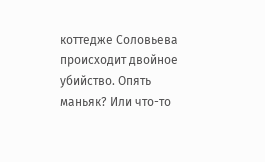коттедже Соловьева происходит двойное убийство. Опять маньяк? Или что-то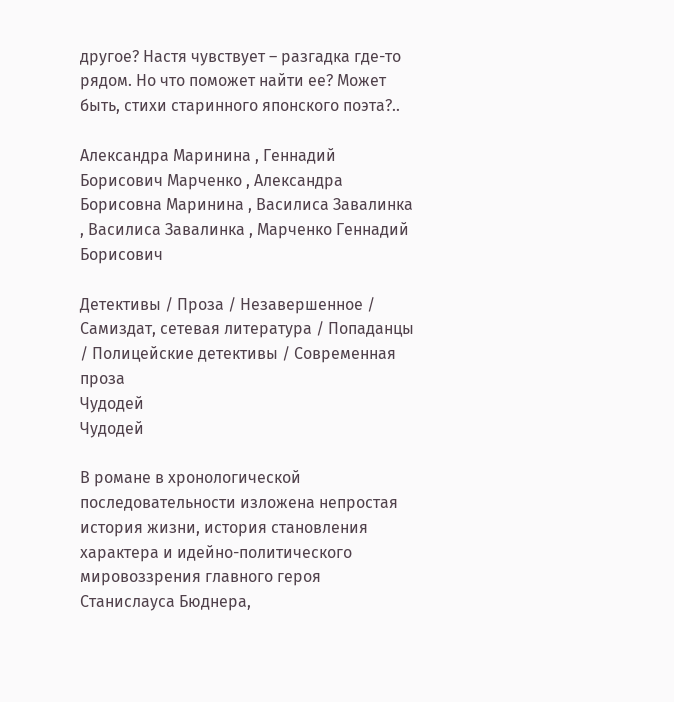другое? Настя чувствует – разгадка где-то рядом. Но что поможет найти ее? Может быть, стихи старинного японского поэта?..

Александра Маринина , Геннадий Борисович Марченко , Александра Борисовна Маринина , Василиса Завалинка , Василиса Завалинка , Марченко Геннадий Борисович

Детективы / Проза / Незавершенное / Самиздат, сетевая литература / Попаданцы / Полицейские детективы / Современная проза
Чудодей
Чудодей

В романе в хронологической последовательности изложена непростая история жизни, история становления характера и идейно-политического мировоззрения главного героя Станислауса Бюднера,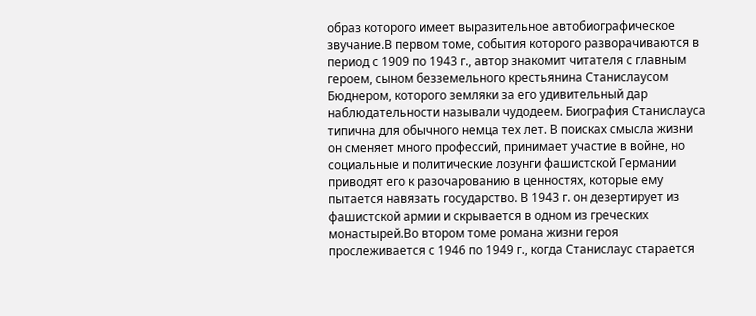образ которого имеет выразительное автобиографическое звучание.В первом томе, события которого разворачиваются в период с 1909 по 1943 г., автор знакомит читателя с главным героем, сыном безземельного крестьянина Станислаусом Бюднером, которого земляки за его удивительный дар наблюдательности называли чудодеем. Биография Станислауса типична для обычного немца тех лет. В поисках смысла жизни он сменяет много профессий, принимает участие в войне, но социальные и политические лозунги фашистской Германии приводят его к разочарованию в ценностях, которые ему пытается навязать государство. В 1943 г. он дезертирует из фашистской армии и скрывается в одном из греческих монастырей.Во втором томе романа жизни героя прослеживается с 1946 по 1949 г., когда Станислаус старается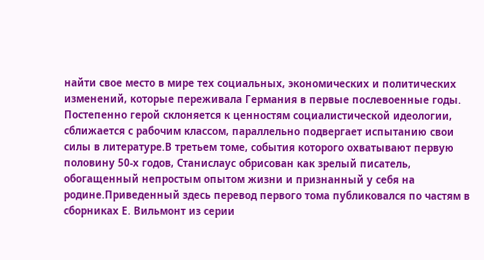найти свое место в мире тех социальных, экономических и политических изменений, которые переживала Германия в первые послевоенные годы. Постепенно герой склоняется к ценностям социалистической идеологии, сближается с рабочим классом, параллельно подвергает испытанию свои силы в литературе.В третьем томе, события которого охватывают первую половину 50-х годов, Станислаус обрисован как зрелый писатель, обогащенный непростым опытом жизни и признанный у себя на родине.Приведенный здесь перевод первого тома публиковался по частям в сборниках Е. Вильмонт из серии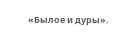«Былое и дуры».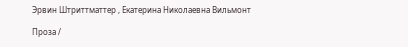Эрвин Штриттматтер , Екатерина Николаевна Вильмонт

Проза /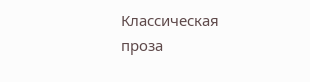Классическая проза